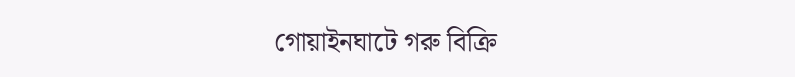গোয়াইনঘাটে গরু বিক্রি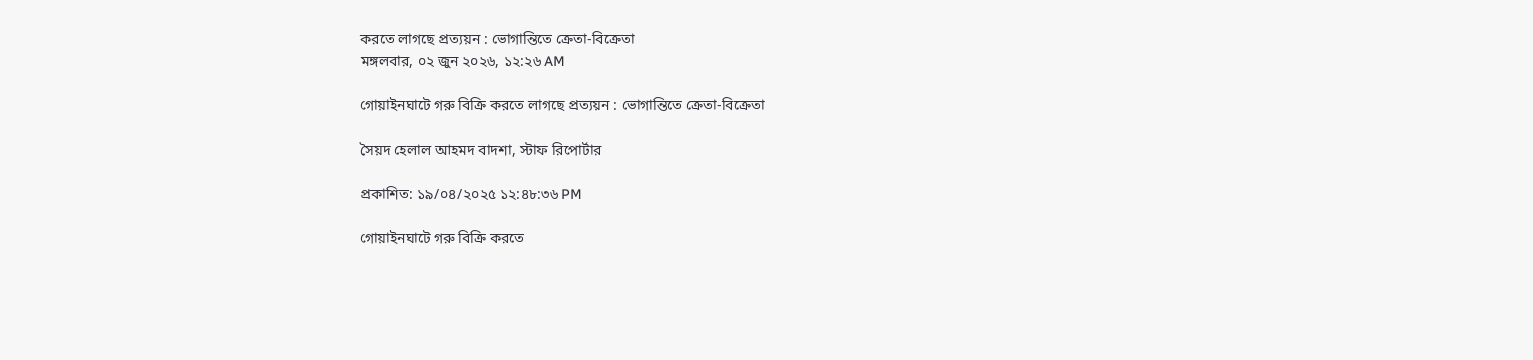করতে লাগছে প্রত্যয়ন : ভোগান্তিতে ক্রেতা-বিক্রেতা
মঙ্গলবার, ০২ জুন ২০২৬, ১২:২৬ AM

গোয়াইনঘাটে গরু বিক্রি করতে লাগছে প্রত্যয়ন : ভোগান্তিতে ক্রেতা-বিক্রেতা

সৈয়দ হেলাল আহমদ বাদশা, স্টাফ রিপোর্টার

প্রকাশিত: ১৯/০৪/২০২৫ ১২:৪৮:৩৬ PM

গোয়াইনঘাটে গরু বিক্রি করতে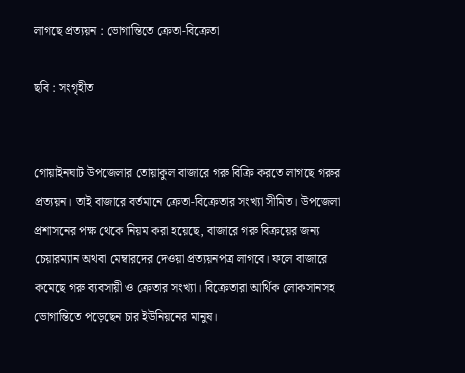লাগছে প্রত্যয়ন : ভোগান্তিতে ক্রেতা-বিক্রেতা

ছবি : সংগৃহীত


গোয়াইনঘাট উপজেলার তোয়াকুল বাজারে গরু বিক্রি করতে লাগছে গরুর প্রত্যয়ন। তাই বাজারে বর্তমানে ক্রেতা-বিক্রেতার সংখ্যা সীমিত। উপজেলা প্রশাসনের পক্ষ থেকে নিয়ম করা হয়েছে, বাজারে গরু বিক্রয়ের জন্য চেয়ারম্যান অথবা মেম্বারদের দেওয়া প্রত্যয়নপত্র লাগবে। ফলে বাজারে কমেছে গরু ব্যবসায়ী ও ক্রেতার সংখ্যা। বিক্রেতারা আর্থিক লোকসানসহ ভোগান্তিতে পড়েছেন চার ইউনিয়নের মানুষ।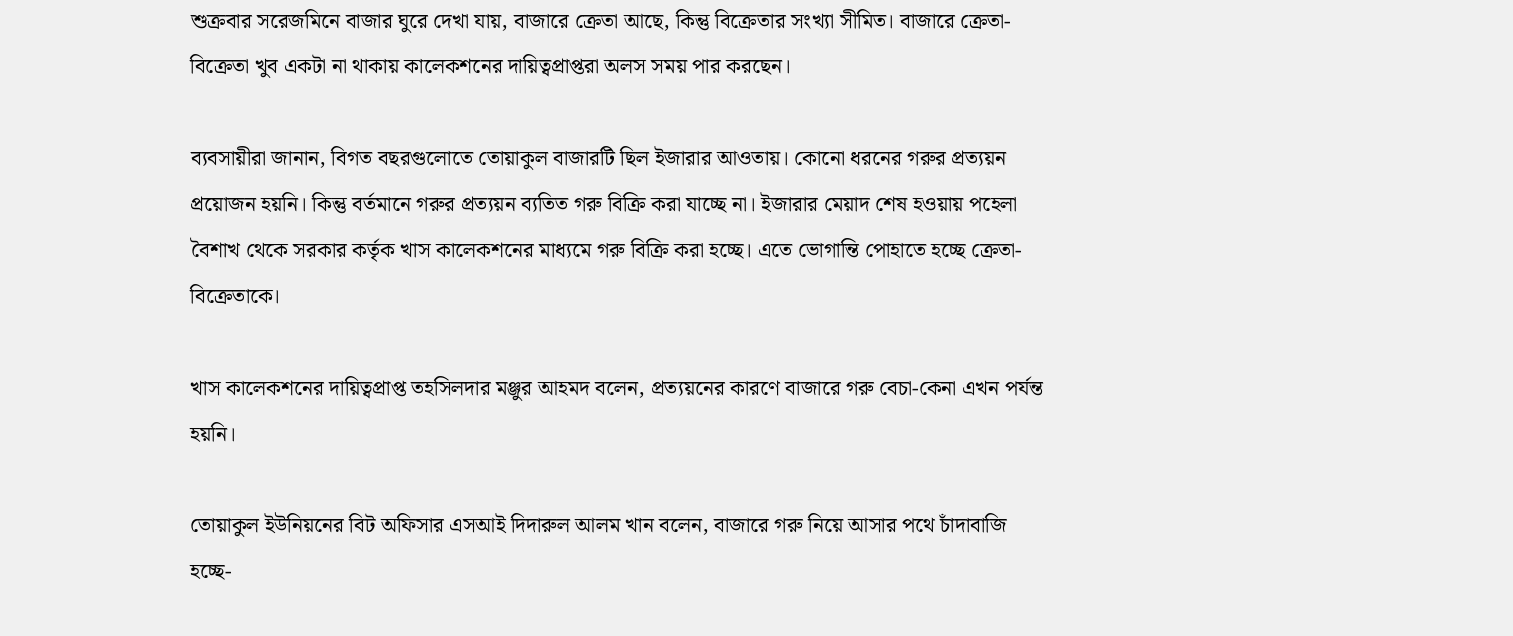শুক্রবার সরেজমিনে বাজার ঘুরে দেখা যায়, বাজারে ক্রেতা আছে, কিন্তু বিক্রেতার সংখ্যা সীমিত। বাজারে ক্রেতা-বিক্রেতা খুব একটা না থাকায় কালেকশনের দায়িত্বপ্রাপ্তরা অলস সময় পার করছেন।

ব্যবসায়ীরা জানান, বিগত বছরগুলোতে তোয়াকুল বাজারটি ছিল ইজারার আওতায়। কোনো ধরনের গরুর প্রত্যয়ন প্রয়োজন হয়নি। কিন্তু বর্তমানে গরুর প্রত্যয়ন ব্যতিত গরু বিক্রি করা যাচ্ছে না। ইজারার মেয়াদ শেষ হওয়ায় পহেলা বৈশাখ থেকে সরকার কর্তৃক খাস কালেকশনের মাধ্যমে গরু বিক্রি করা হচ্ছে। এতে ভোগান্তি পোহাতে হচ্ছে ক্রেতা-বিক্রেতাকে।

খাস কালেকশনের দায়িত্বপ্রাপ্ত তহসিলদার মঞ্জুর আহমদ বলেন, প্রত্যয়নের কারণে বাজারে গরু বেচা-কেনা এখন পর্যন্ত হয়নি।

তোয়াকুল ইউনিয়নের বিট অফিসার এসআই দিদারুল আলম খান বলেন, বাজারে গরু নিয়ে আসার পথে চাঁদাবাজি হচ্ছে-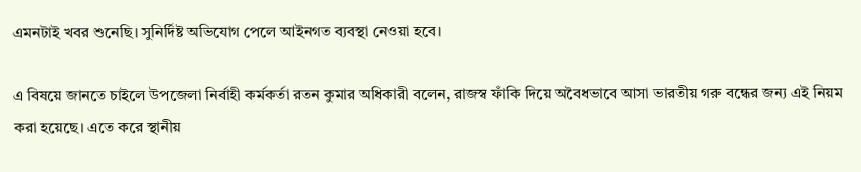এমনটাই খবর শুনেছি। সুনির্দিষ্ট অভিযোগ পেলে আইনগত ব্যবস্থা নেওয়া হবে।

এ বিষয়ে জানতে চাইলে উপজেলা নির্বাহী কর্মকর্তা রতন কুমার অধিকারী বলেন, রাজস্ব ফাঁকি দিয়ে অবৈধভাবে আসা ভারতীয় গরু বন্ধের জন্য এই নিয়ম করা হয়েছে। এতে করে স্থানীয়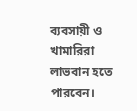ব্যবসায়ী ও খামারিরা লাভবান হতে পারবেন।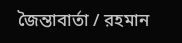জৈন্তাবার্তা / রহমান